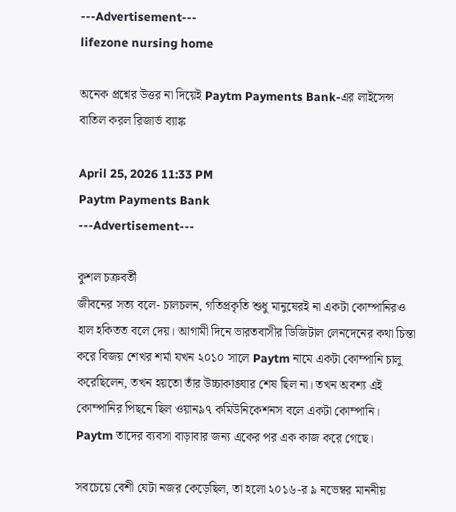---Advertisement---
lifezone nursing home

অনেক প্রশ্নের উত্তর না দিয়েই Paytm Payments Bank-এর লাইসেন্স বাতিল করল রিজার্ভ ব্যাঙ্ক

April 25, 2026 11:33 PM
Paytm Payments Bank
---Advertisement---

কুশল চক্রবর্তী
জীবনের সত্য বলে- চালচলন, গতিপ্রকৃতি শুধু মানুষেরই না একটা কোম্পানিরও হাল হকিতত বলে দেয়। আগামী দিনে ভারতবাসীর ডিজিটাল লেনদেনের কথা চিন্তা করে বিজয় শেখর শর্মা যখন ২০১০ সালে Paytm নামে একটা কোম্পানি চালু করেছিলেন, তখন হয়তো তাঁর উচ্চাকাঙ্ঘার শেষ ছিল না। তখন অবশ্য এই কোম্পানির পিছনে ছিল ওয়ান৯৭ কমিউনিকেশনস বলে একটা কোম্পানি। Paytm তাদের ব্যবসা বাড়াবার জন্য একের পর এক কাজ করে গেছে।

সবচেয়ে বেশী যেটা নজর কেড়েছিল, তা হলো ২০১৬-র ৯ নভেম্বর মাননীয়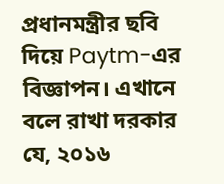প্রধানমন্ত্রীর ছবি দিয়ে Paytm-এর বিজ্ঞাপন। এখানে বলে রাখা দরকার যে, ২০১৬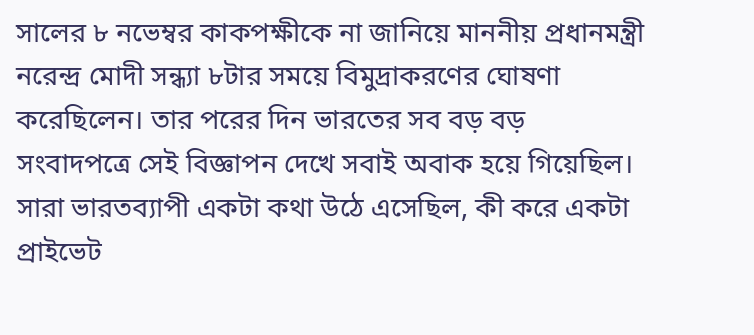সালের ৮ নভেম্বর কাকপক্ষীকে না জানিয়ে মাননীয় প্রধানমন্ত্রী নরেন্দ্র মোদী সন্ধ্যা ৮টার সময়ে বিমুদ্রাকরণের ঘোষণা করেছিলেন। তার পরের দিন ভারতের সব বড় বড় সংবাদপত্রে সেই বিজ্ঞাপন দেখে সবাই অবাক হয়ে গিয়েছিল। সারা ভারতব্যাপী একটা কথা উঠে এসেছিল, কী করে একটা প্রাইভেট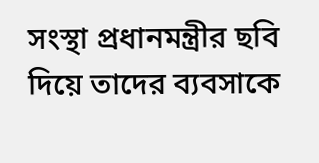সংস্থা প্রধানমন্ত্রীর ছবি দিয়ে তাদের ব্যবসাকে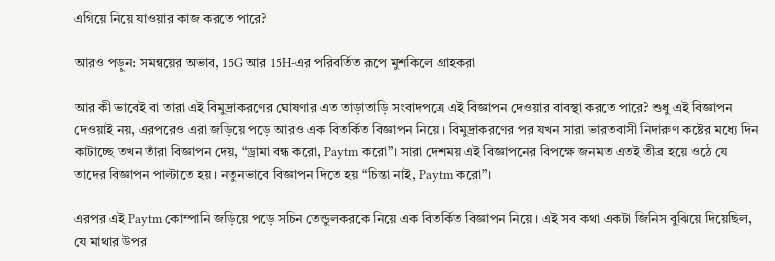এগিয়ে নিয়ে যাওয়ার কাজ করতে পারে?

আরও পড়ুন: সমন্বয়ের অভাব, 15G আর 15H-এর পরিবর্তিত রূপে মুশকিলে গ্রাহকরা

আর কী ভাবেই বা তারা এই বিমুদ্রাকরণের ঘোষণার এত তাড়াতাড়ি সংবাদপত্রে এই বিজ্ঞাপন দেওয়ার বাবস্থা করতে পারে? শুধু এই বিজ্ঞাপন দেওয়াই নয়, এরপরেও এরা জড়িয়ে পড়ে আরও এক বিতর্কিত বিজ্ঞাপন নিয়ে। বিমুদ্রাকরণের পর যখন সারা ভারতবাসী নিদারুণ কষ্টের মধ্যে দিন কাটাচ্ছে তখন তাঁরা বিজ্ঞাপন দেয়, “ড্রামা বন্ধ করো, Paytm করো”। সারা দেশময় এই বিজ্ঞাপনের বিপক্ষে জনমত এতই তীব্র হয়ে ওঠে যে তাদের বিজ্ঞাপন পাল্টাতে হয়। নতুনভাবে বিজ্ঞাপন দিতে হয় “চিন্তা নাই, Paytm করো”।

এরপর এই Paytm কোম্পানি জড়িয়ে পড়ে সচিন তেন্ডুলকরকে নিয়ে এক বিতর্কিত বিজ্ঞাপন নিয়ে। এই সব কথা একটা জিনিস বুঝিয়ে দিয়েছিল, যে মাথার উপর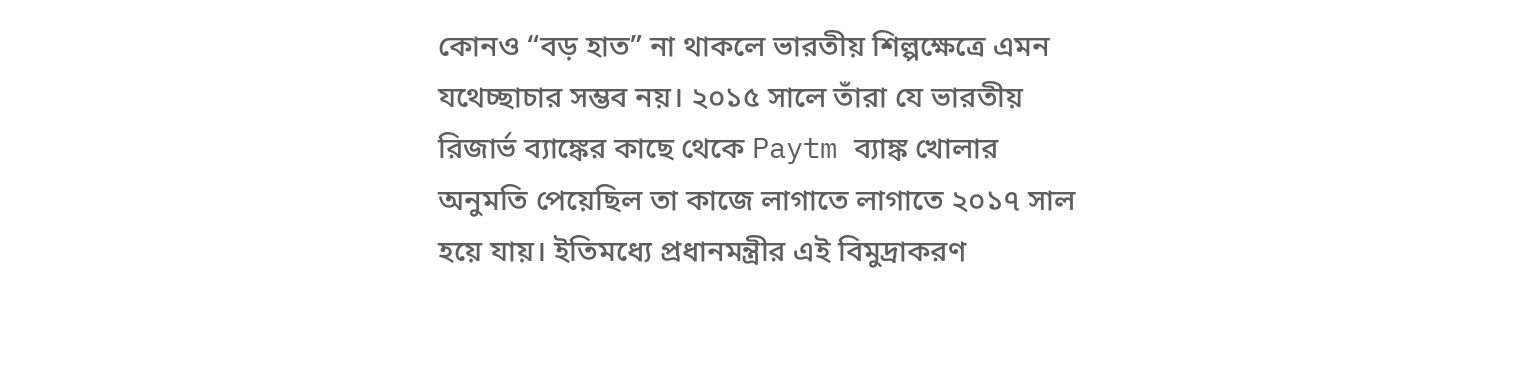কোনও “বড় হাত” না থাকলে ভারতীয় শিল্পক্ষেত্রে এমন যথেচ্ছাচার সম্ভব নয়। ২০১৫ সালে তাঁরা যে ভারতীয় রিজার্ভ ব্যাঙ্কের কাছে থেকে Paytm ব্যাঙ্ক খোলার অনুমতি পেয়েছিল তা কাজে লাগাতে লাগাতে ২০১৭ সাল হয়ে যায়। ইতিমধ্যে প্রধানমন্ত্রীর এই বিমুদ্রাকরণ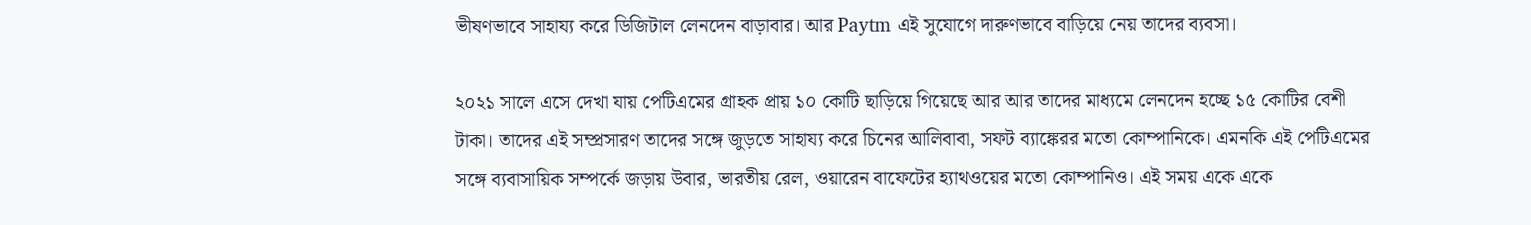ভীষণভাবে সাহায্য করে ডিজিটাল লেনদেন বাড়াবার। আর Paytm এই সুযোগে দারুণভাবে বাড়িয়ে নেয় তাদের ব্যবসা।

২০২১ সালে এসে দেখা যায় পেটিএমের গ্রাহক প্রায় ১০ কোটি ছাড়িয়ে গিয়েছে আর আর তাদের মাধ্যমে লেনদেন হচ্ছে ১৫ কোটির বেশী টাকা। তাদের এই সম্প্রসারণ তাদের সঙ্গে জুড়তে সাহায্য করে চিনের আলিবাবা, সফট ব্যাঙ্কেরর মতো কোম্পানিকে। এমনকি এই পেটিএমের সঙ্গে ব্যবাসায়িক সম্পর্কে জড়ায় উবার, ভারতীয় রেল, ওয়ারেন বাফেটের হ্যাথওয়ের মতো কোম্পানিও। এই সময় একে একে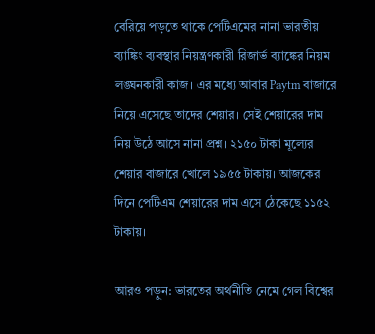বেরিয়ে পড়তে থাকে পেটিএমের নানা ভারতীয় ব্যাঙ্কিং ব্যবস্থার নিয়ন্ত্রণকারী রিজার্ভ ব্যাঙ্কের নিয়ম লঙ্ঘনকারী কাজ। এর মধ্যে আবার Paytm বাজারে নিয়ে এসেছে তাদের শেয়ার। সেই শেয়ারের দাম নিয় উঠে আসে নানা প্রশ্ন। ২১৫০ টাকা মূল্যের শেয়ার বাজারে খোলে ১৯৫৫ টাকায়। আজকের দিনে পেটিএম শেয়ারের দাম এসে ঠেকেছে ১১৫২ টাকায়।

আরও পড়ুন: ভারতের অর্থনীতি নেমে গেল বিশ্বের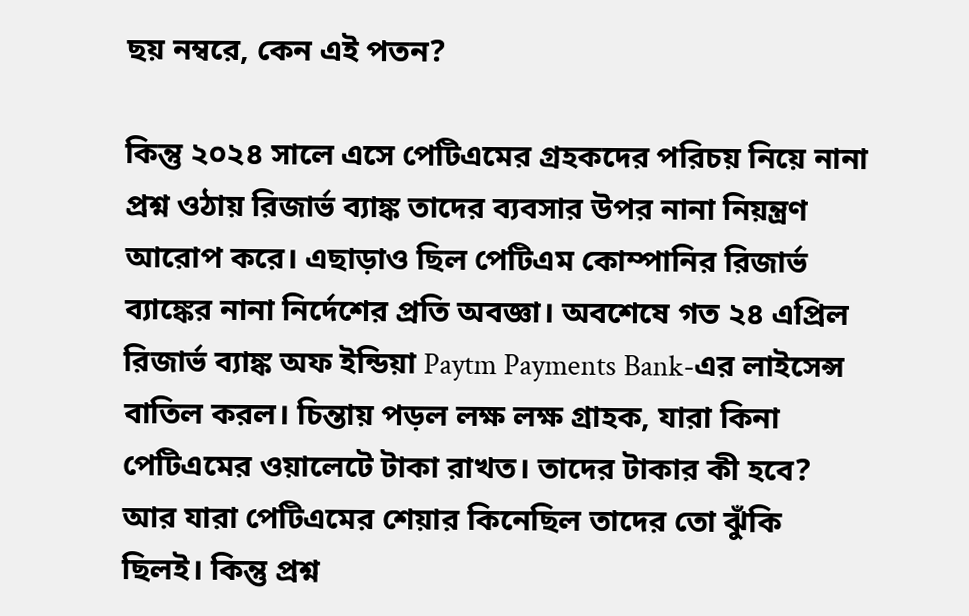ছয় নম্বরে, কেন এই পতন?

কিন্তু ২০২৪ সালে এসে পেটিএমের গ্রহকদের পরিচয় নিয়ে নানা প্রশ্ন ওঠায় রিজার্ভ ব্যাঙ্ক তাদের ব্যবসার উপর নানা নিয়ন্ত্রণ আরোপ করে। এছাড়াও ছিল পেটিএম কোম্পানির রিজার্ভ ব্যাঙ্কের নানা নির্দেশের প্রতি অবজ্ঞা। অবশেষে গত ২৪ এপ্রিল রিজার্ভ ব্যাঙ্ক অফ ইন্ডিয়া Paytm Payments Bank-এর লাইসেন্স বাতিল করল। চিন্তায় পড়ল লক্ষ লক্ষ গ্রাহক, যারা কিনা পেটিএমের ওয়ালেটে টাকা রাখত। তাদের টাকার কী হবে? আর যারা পেটিএমের শেয়ার কিনেছিল তাদের তো ঝুঁকি ছিলই। কিন্তু প্রশ্ন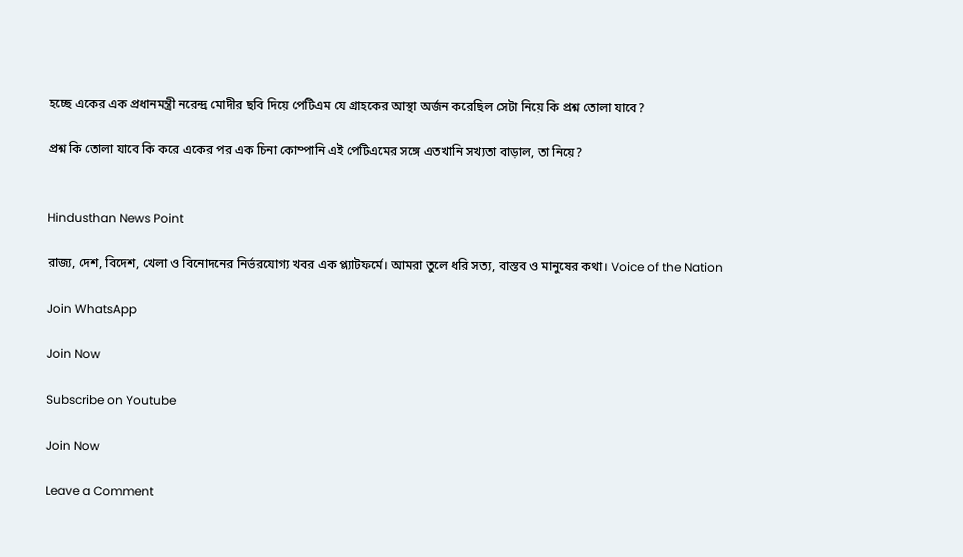হচ্ছে একের এক প্রধানমন্ত্রী নরেন্দ্র মোদীর ছবি দিয়ে পেটিএম যে গ্রাহকের আস্থা অর্জন করেছিল সেটা নিয়ে কি প্রশ্ন তোলা যাবে?

প্রশ্ন কি তোলা যাবে কি করে একের পর এক চিনা কোম্পানি এই পেটিএমের সঙ্গে এতখানি সখ্যতা বাড়াল, তা নিয়ে?


Hindusthan News Point

রাজ্য, দেশ, বিদেশ, খেলা ও বিনোদনের নির্ভরযোগ্য খবর এক প্ল্যাটফর্মে। আমরা তুলে ধরি সত্য, বাস্তব ও মানুষের কথা। Voice of the Nation

Join WhatsApp

Join Now

Subscribe on Youtube

Join Now

Leave a Comment